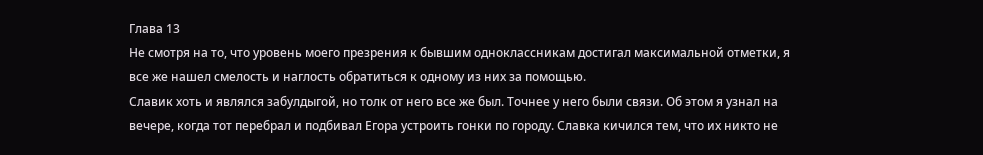Глава 13
Не смотря на то, что уровень моего презрения к бывшим одноклассникам достигал максимальной отметки, я все же нашел смелость и наглость обратиться к одному из них за помощью.
Славик хоть и являлся забулдыгой, но толк от него все же был. Точнее у него были связи. Об этом я узнал на вечере, когда тот перебрал и подбивал Егора устроить гонки по городу. Славка кичился тем, что их никто не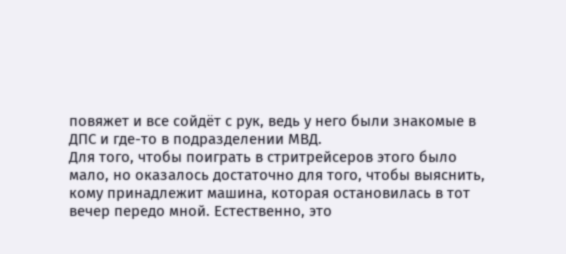повяжет и все сойдёт с рук, ведь у него были знакомые в ДПС и где-то в подразделении МВД.
Для того, чтобы поиграть в стритрейсеров этого было мало, но оказалось достаточно для того, чтобы выяснить, кому принадлежит машина, которая остановилась в тот вечер передо мной. Естественно, это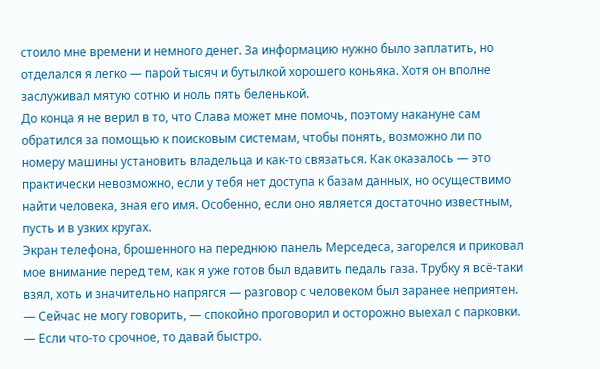стоило мне времени и немного денег. За информацию нужно было заплатить, но отделался я легко — парой тысяч и бутылкой хорошего коньяка. Хотя он вполне заслуживал мятую сотню и ноль пять беленькой.
До конца я не верил в то, что Слава может мне помочь, поэтому накануне сам обратился за помощью к поисковым системам, чтобы понять, возможно ли по номеру машины установить владельца и как-то связаться. Как оказалось — это практически невозможно, если у тебя нет доступа к базам данных, но осуществимо найти человека, зная его имя. Особенно, если оно является достаточно известным, пусть и в узких кругах.
Экран телефона, брошенного на переднюю панель Мерседеса, загорелся и приковал мое внимание перед тем, как я уже готов был вдавить педаль газа. Трубку я всё-таки взял, хоть и значительно напрягся — разговор с человеком был заранее неприятен.
— Сейчас не могу говорить, — спокойно проговорил и осторожно выехал с парковки. — Если что-то срочное, то давай быстро.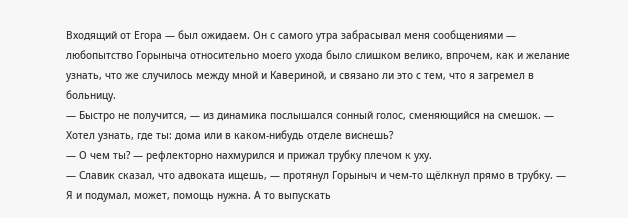Входящий от Егора — был ожидаем. Он с самого утра забрасывал меня сообщениями — любопытство Горыныча относительно моего ухода было слишком велико, впрочем, как и желание узнать, что же случилось между мной и Кавериной, и связано ли это с тем, что я загремел в больницу.
— Быстро не получится, — из динамика послышался сонный голос, сменяющийся на смешок. — Хотел узнать, где ты: дома или в каком-нибудь отделе виснешь?
— О чем ты? — рефлекторно нахмурился и прижал трубку плечом к уху.
— Славик сказал, что адвоката ищешь, — протянул Горыныч и чем-то щёлкнул прямо в трубку. — Я и подумал, может, помощь нужна. А то выпускать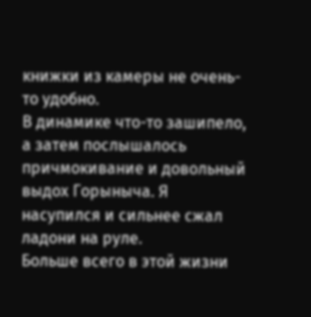книжки из камеры не очень-то удобно.
В динамике что-то зашипело, а затем послышалось причмокивание и довольный выдох Горыныча. Я насупился и сильнее сжал ладони на руле.
Больше всего в этой жизни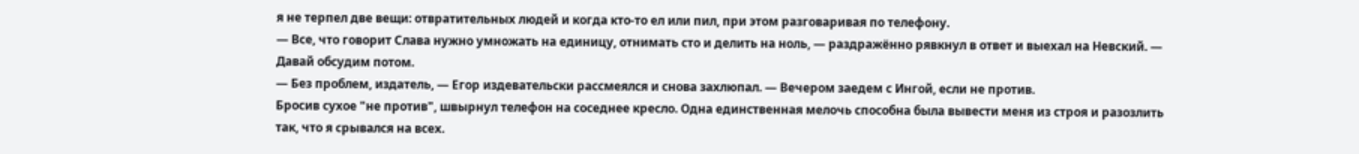я не терпел две вещи: отвратительных людей и когда кто-то ел или пил, при этом разговаривая по телефону.
— Все, что говорит Слава нужно умножать на единицу, отнимать сто и делить на ноль, — раздражённо рявкнул в ответ и выехал на Невский. — Давай обсудим потом.
— Без проблем, издатель, — Егор издевательски рассмеялся и снова захлюпал. — Вечером заедем с Ингой, если не против.
Бросив сухое "не против", швырнул телефон на соседнее кресло. Одна единственная мелочь способна была вывести меня из строя и разозлить так, что я срывался на всех.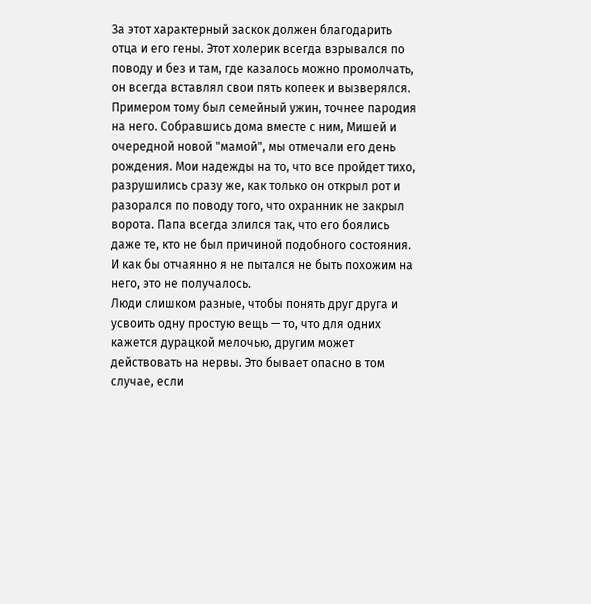За этот характерный заскок должен благодарить отца и его гены. Этот холерик всегда взрывался по поводу и без и там, где казалось можно промолчать, он всегда вставлял свои пять копеек и вызверялся. Примером тому был семейный ужин, точнее пародия на него. Собравшись дома вместе с ним, Мишей и очередной новой "мамой", мы отмечали его день рождения. Мои надежды на то, что все пройдет тихо, разрушились сразу же, как только он открыл рот и разорался по поводу того, что охранник не закрыл ворота. Папа всегда злился так, что его боялись даже те, кто не был причиной подобного состояния. И как бы отчаянно я не пытался не быть похожим на него, это не получалось.
Люди слишком разные, чтобы понять друг друга и усвоить одну простую вещь — то, что для одних кажется дурацкой мелочью, другим может действовать на нервы. Это бывает опасно в том случае, если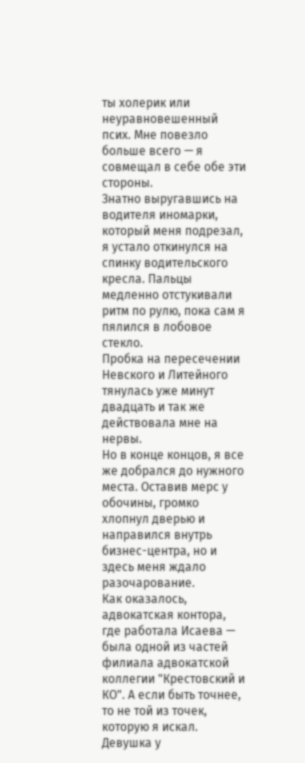ты холерик или неуравновешенный псих. Мне повезло больше всего — я совмещал в себе обе эти стороны.
Знатно выругавшись на водителя иномарки, который меня подрезал, я устало откинулся на спинку водительского кресла. Пальцы медленно отстукивали ритм по рулю, пока сам я пялился в лобовое стекло.
Пробка на пересечении Невского и Литейного тянулась уже минут двадцать и так же действовала мне на нервы.
Но в конце концов, я все же добрался до нужного места. Оставив мерс у обочины, громко хлопнул дверью и направился внутрь бизнес-центра, но и здесь меня ждало разочарование.
Как оказалось, адвокатская контора, где работала Исаева — была одной из частей филиала адвокатской коллегии "Крестовский и КО". А если быть точнее, то не той из точек, которую я искал.
Девушка у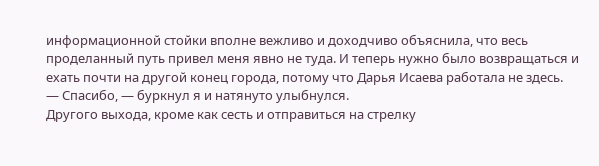информационной стойки вполне вежливо и доходчиво объяснила, что весь проделанный путь привел меня явно не туда. И теперь нужно было возвращаться и ехать почти на другой конец города, потому что Дарья Исаева работала не здесь.
— Спасибо, — буркнул я и натянуто улыбнулся.
Другого выхода, кроме как сесть и отправиться на стрелку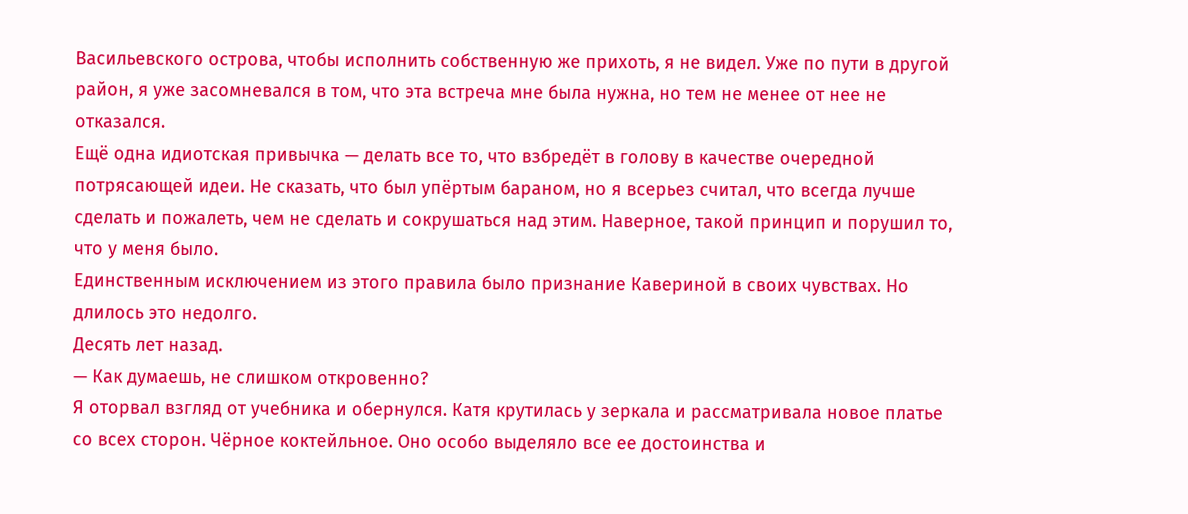Васильевского острова, чтобы исполнить собственную же прихоть, я не видел. Уже по пути в другой район, я уже засомневался в том, что эта встреча мне была нужна, но тем не менее от нее не отказался.
Ещё одна идиотская привычка — делать все то, что взбредёт в голову в качестве очередной потрясающей идеи. Не сказать, что был упёртым бараном, но я всерьез считал, что всегда лучше сделать и пожалеть, чем не сделать и сокрушаться над этим. Наверное, такой принцип и порушил то, что у меня было.
Единственным исключением из этого правила было признание Кавериной в своих чувствах. Но длилось это недолго.
Десять лет назад.
— Как думаешь, не слишком откровенно?
Я оторвал взгляд от учебника и обернулся. Катя крутилась у зеркала и рассматривала новое платье со всех сторон. Чёрное коктейльное. Оно особо выделяло все ее достоинства и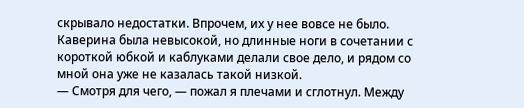скрывало недостатки. Впрочем, их у нее вовсе не было.
Каверина была невысокой, но длинные ноги в сочетании с короткой юбкой и каблуками делали свое дело, и рядом со мной она уже не казалась такой низкой.
— Смотря для чего, — пожал я плечами и сглотнул. Между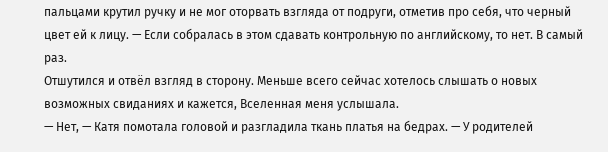пальцами крутил ручку и не мог оторвать взгляда от подруги, отметив про себя, что черный цвет ей к лицу. — Если собралась в этом сдавать контрольную по английскому, то нет. В самый раз.
Отшутился и отвёл взгляд в сторону. Меньше всего сейчас хотелось слышать о новых возможных свиданиях и кажется, Вселенная меня услышала.
— Нет, — Катя помотала головой и разгладила ткань платья на бедрах. — У родителей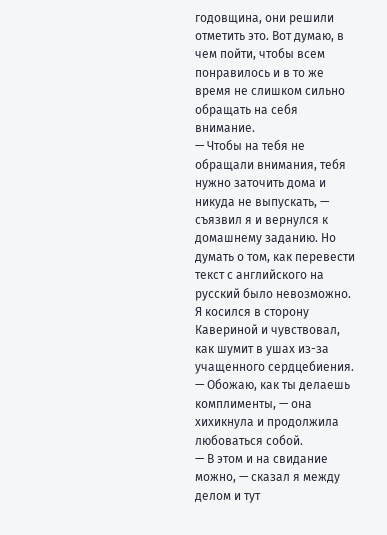годовщина, они решили отметить это. Вот думаю, в чем пойти, чтобы всем понравилось и в то же время не слишком сильно обращать на себя внимание.
— Чтобы на тебя не обращали внимания, тебя нужно заточить дома и никуда не выпускать, — съязвил я и вернулся к домашнему заданию. Но думать о том, как перевести текст с английского на русский было невозможно. Я косился в сторону Кавериной и чувствовал, как шумит в ушах из-за учащенного сердцебиения.
— Обожаю, как ты делаешь комплименты, — она хихикнула и продолжила любоваться собой.
— В этом и на свидание можно, — сказал я между делом и тут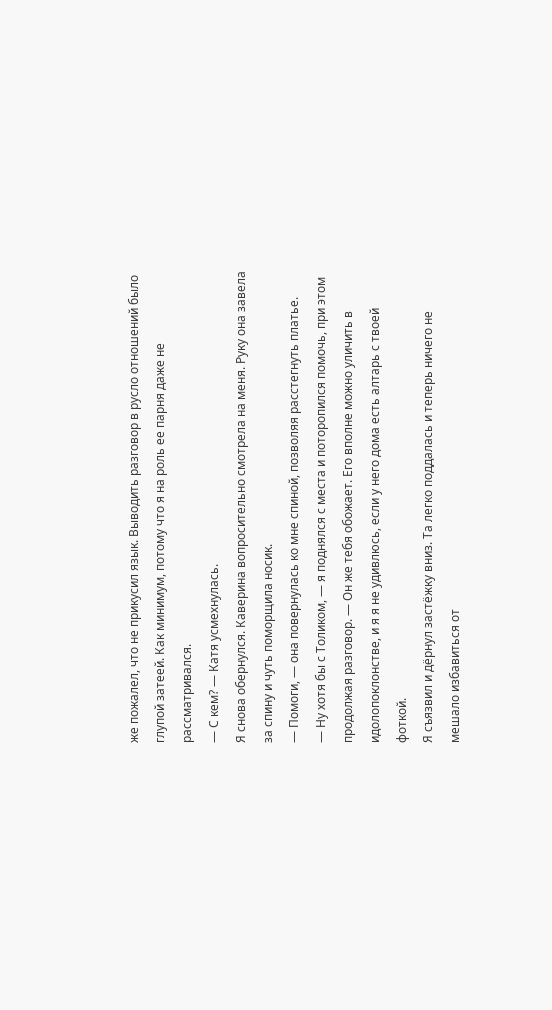же пожалел, что не прикусил язык. Выводить разговор в русло отношений было глупой затеей. Как минимум, потому что я на роль ее парня даже не рассматривался.
— С кем? — Катя усмехнулась.
Я снова обернулся. Каверина вопросительно смотрела на меня. Руку она завела за спину и чуть поморщила носик.
— Помоги, — она повернулась ко мне спиной, позволяя расстегнуть платье.
— Ну хотя бы с Толиком, — я поднялся с места и поторопился помочь, при этом продолжая разговор. — Он же тебя обожает. Его вполне можно уличить в идолопоклонстве, и я я не удивлюсь, если у него дома есть алтарь с твоей фоткой.
Я съязвил и дёрнул застёжку вниз. Та легко поддалась и теперь ничего не мешало избавиться от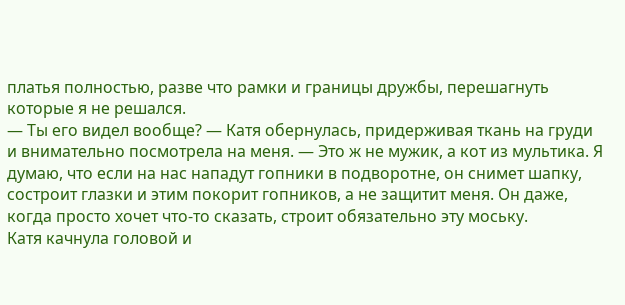платья полностью, разве что рамки и границы дружбы, перешагнуть которые я не решался.
— Ты его видел вообще? — Катя обернулась, придерживая ткань на груди и внимательно посмотрела на меня. — Это ж не мужик, а кот из мультика. Я думаю, что если на нас нападут гопники в подворотне, он снимет шапку, состроит глазки и этим покорит гопников, а не защитит меня. Он даже, когда просто хочет что-то сказать, строит обязательно эту моську.
Катя качнула головой и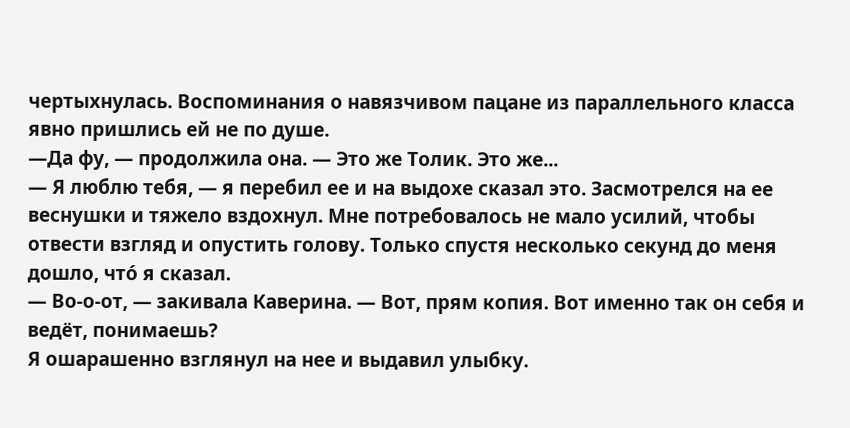чертыхнулась. Воспоминания о навязчивом пацане из параллельного класса явно пришлись ей не по душе.
—Да фу, — продолжила она. — Это же Толик. Это же...
— Я люблю тебя, — я перебил ее и на выдохе сказал это. Засмотрелся на ее веснушки и тяжело вздохнул. Мне потребовалось не мало усилий, чтобы отвести взгляд и опустить голову. Только спустя несколько секунд до меня дошло, что́ я сказал.
— Во-о-от, — закивала Каверина. — Вот, прям копия. Вот именно так он себя и ведёт, понимаешь?
Я ошарашенно взглянул на нее и выдавил улыбку.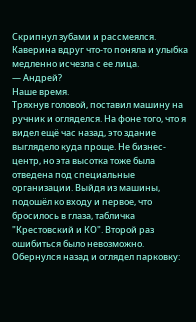Скрипнул зубами и рассмеялся. Каверина вдруг что-то поняла и улыбка медленно исчезла с ее лица.
— Андрей?
Наше время.
Тряхнув головой, поставил машину на ручник и огляделся. На фоне того, что я видел ещё час назад, это здание выглядело куда проще. Не бизнес-центр, но эта высотка тоже была отведена под специальные организации. Выйдя из машины, подошёл ко входу и первое, что бросилось в глаза, табличка "Крестовский и КО". Второй раз ошибиться было невозможно.
Обернулся назад и оглядел парковку: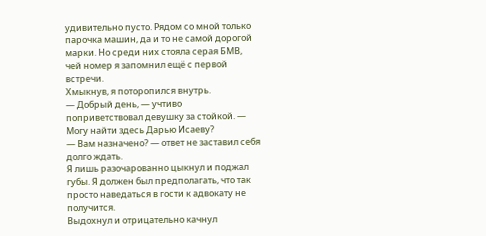удивительно пусто. Рядом со мной только парочка машин, да и то не самой дорогой марки. Но среди них стояла серая БМВ, чей номер я запомнил ещё с первой встречи.
Хмыкнув, я поторопился внутрь.
— Добрый день, — учтиво поприветствовал девушку за стойкой. — Могу найти здесь Дарью Исаеву?
— Вам назначено? — ответ не заставил себя долго ждать.
Я лишь разочарованно цыкнул и поджал губы. Я должен был предполагать, что так просто наведаться в гости к адвокату не получится.
Выдохнул и отрицательно качнул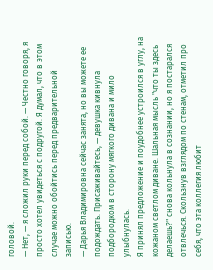головой.
— Нет, — я сложил руки перед собой. — Честно говоря, я просто хотел увидеться с подругой. Я думал, что в этом случае можно обойтись перед предварительной записью.
— Дарья Владимировна сейчас занята, но вы можете ее подождать. Присаживайтесь, — девушка кивнула подбородком в сторону мягкого дивана и мило улыбнулась.
Я принял предложение и поудобнее устроился в углу, на кожаном светлом диване. Шальная мысль "что ты здесь делаешь?" снова кольнула в сознании, но я постарался отвлечься. Скользнув взглядом по стенам, отметил про себя, что эта коллегия любит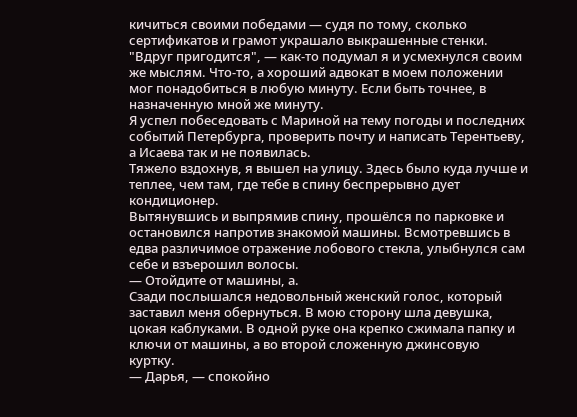кичиться своими победами — судя по тому, сколько сертификатов и грамот украшало выкрашенные стенки.
"Вдруг пригодится", — как-то подумал я и усмехнулся своим же мыслям. Что-то, а хороший адвокат в моем положении мог понадобиться в любую минуту. Если быть точнее, в назначенную мной же минуту.
Я успел побеседовать с Мариной на тему погоды и последних событий Петербурга, проверить почту и написать Терентьеву, а Исаева так и не появилась.
Тяжело вздохнув, я вышел на улицу. Здесь было куда лучше и теплее, чем там, где тебе в спину беспрерывно дует кондиционер.
Вытянувшись и выпрямив спину, прошёлся по парковке и остановился напротив знакомой машины. Всмотревшись в едва различимое отражение лобового стекла, улыбнулся сам себе и взъерошил волосы.
— Отойдите от машины, а.
Сзади послышался недовольный женский голос, который заставил меня обернуться. В мою сторону шла девушка, цокая каблуками. В одной руке она крепко сжимала папку и ключи от машины, а во второй сложенную джинсовую куртку.
— Дарья, — спокойно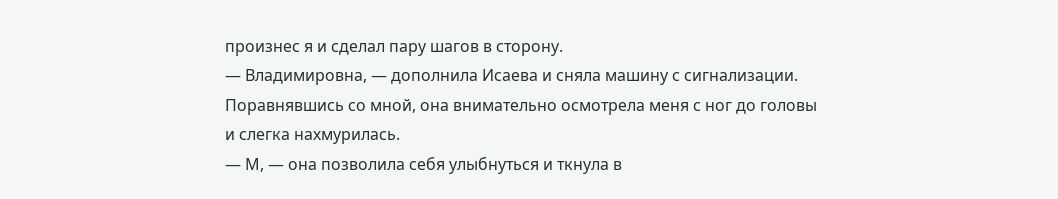произнес я и сделал пару шагов в сторону.
— Владимировна, — дополнила Исаева и сняла машину с сигнализации. Поравнявшись со мной, она внимательно осмотрела меня с ног до головы и слегка нахмурилась.
— М, — она позволила себя улыбнуться и ткнула в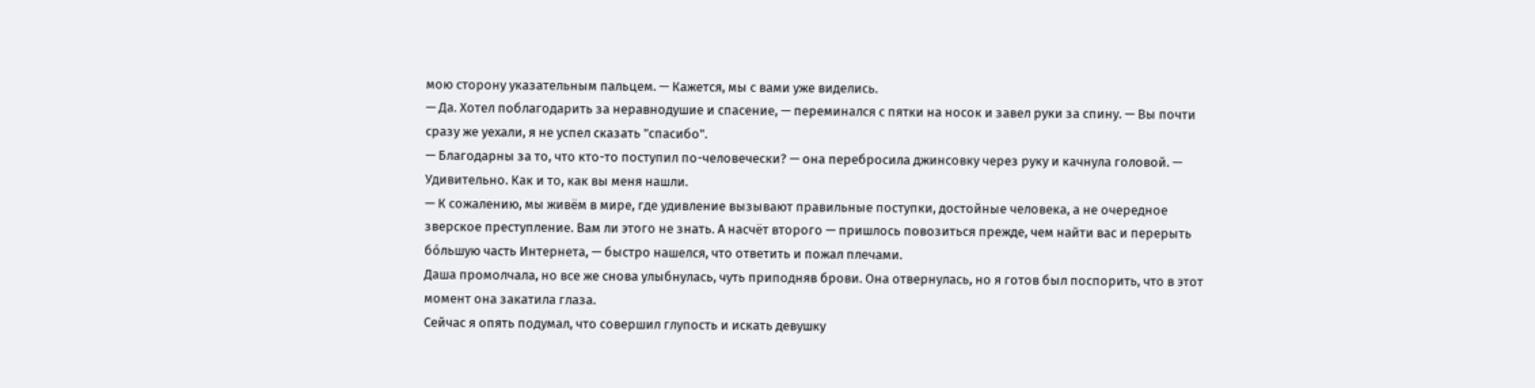мою сторону указательным пальцем. — Кажется, мы с вами уже виделись.
— Да. Хотел поблагодарить за неравнодушие и спасение, — переминался с пятки на носок и завел руки за спину. — Вы почти сразу же уехали, я не успел сказать "спасибо".
— Благодарны за то, что кто-то поступил по-человечески? — она перебросила джинсовку через руку и качнула головой. — Удивительно. Как и то, как вы меня нашли.
— К сожалению, мы живём в мире, где удивление вызывают правильные поступки, достойные человека, а не очередное зверское преступление. Вам ли этого не знать. А насчёт второго — пришлось повозиться прежде, чем найти вас и перерыть бо́льшую часть Интернета, — быстро нашелся, что ответить и пожал плечами.
Даша промолчала, но все же снова улыбнулась, чуть приподняв брови. Она отвернулась, но я готов был поспорить, что в этот момент она закатила глаза.
Сейчас я опять подумал, что совершил глупость и искать девушку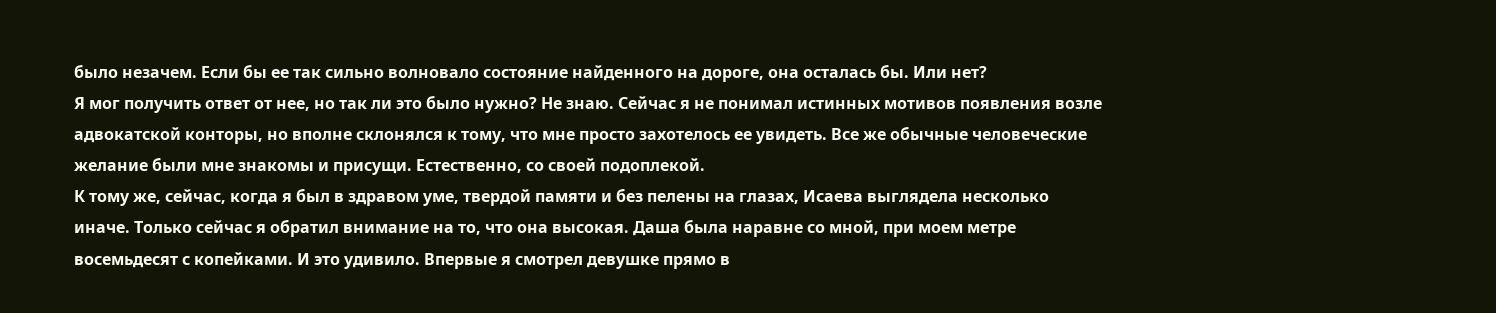было незачем. Если бы ее так сильно волновало состояние найденного на дороге, она осталась бы. Или нет?
Я мог получить ответ от нее, но так ли это было нужно? Не знаю. Сейчас я не понимал истинных мотивов появления возле адвокатской конторы, но вполне склонялся к тому, что мне просто захотелось ее увидеть. Все же обычные человеческие желание были мне знакомы и присущи. Естественно, со своей подоплекой.
К тому же, сейчас, когда я был в здравом уме, твердой памяти и без пелены на глазах, Исаева выглядела несколько иначе. Только сейчас я обратил внимание на то, что она высокая. Даша была наравне со мной, при моем метре восемьдесят с копейками. И это удивило. Впервые я смотрел девушке прямо в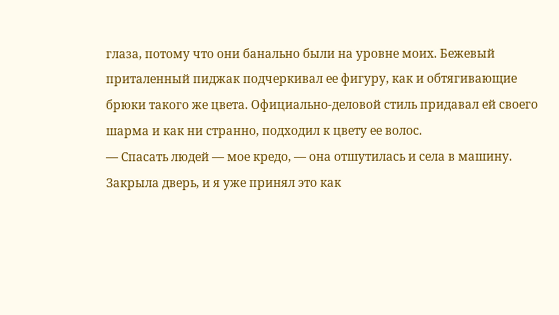глаза, потому что они банально были на уровне моих. Бежевый приталенный пиджак подчеркивал ее фигуру, как и обтягивающие брюки такого же цвета. Официально-деловой стиль придавал ей своего шарма и как ни странно, подходил к цвету ее волос.
— Спасать людей — мое кредо, — она отшутилась и села в машину. Закрыла дверь, и я уже принял это как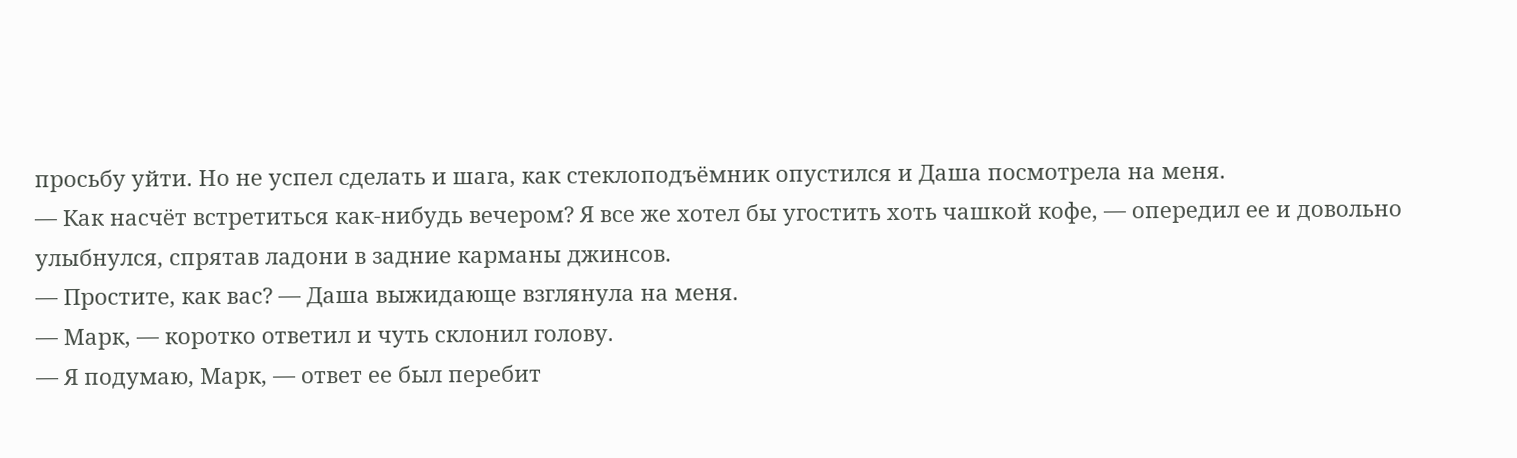просьбу уйти. Но не успел сделать и шага, как стеклоподъёмник опустился и Даша посмотрела на меня.
— Как насчёт встретиться как-нибудь вечером? Я все же хотел бы угостить хоть чашкой кофе, — опередил ее и довольно улыбнулся, спрятав ладони в задние карманы джинсов.
— Простите, как вас? — Даша выжидающе взглянула на меня.
— Марк, — коротко ответил и чуть склонил голову.
— Я подумаю, Марк, — ответ ее был перебит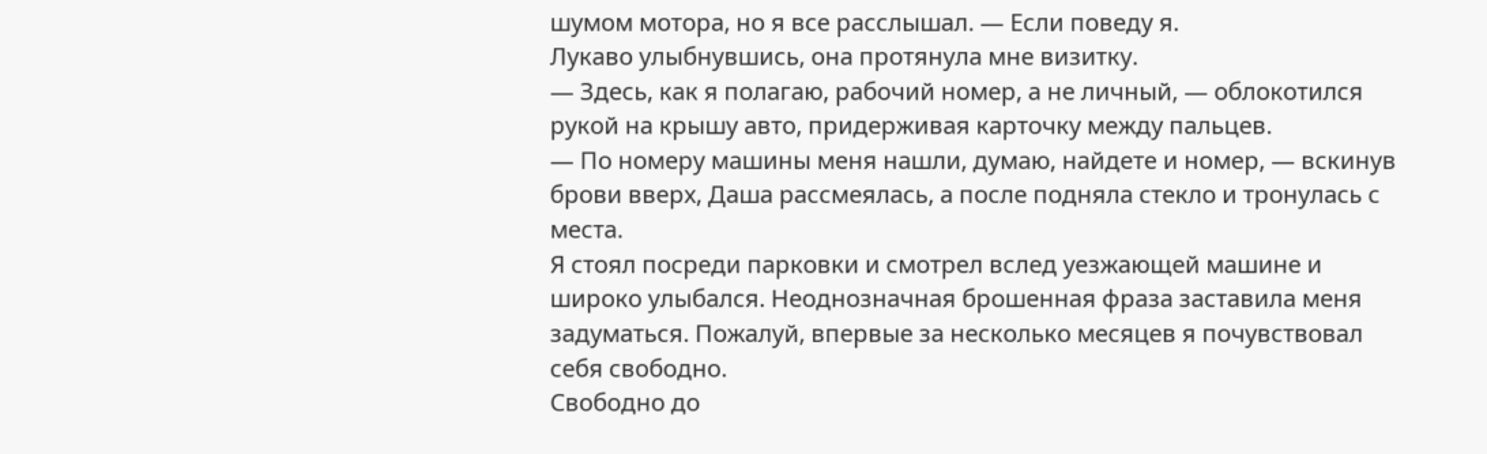шумом мотора, но я все расслышал. — Если поведу я.
Лукаво улыбнувшись, она протянула мне визитку.
— Здесь, как я полагаю, рабочий номер, а не личный, — облокотился рукой на крышу авто, придерживая карточку между пальцев.
— По номеру машины меня нашли, думаю, найдете и номер, — вскинув брови вверх, Даша рассмеялась, а после подняла стекло и тронулась с места.
Я стоял посреди парковки и смотрел вслед уезжающей машине и широко улыбался. Неоднозначная брошенная фраза заставила меня задуматься. Пожалуй, впервые за несколько месяцев я почувствовал себя свободно.
Свободно до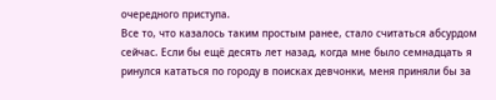очередного приступа.
Все то, что казалось таким простым ранее, стало считаться абсурдом сейчас. Если бы ещё десять лет назад, когда мне было семнадцать я ринулся кататься по городу в поисках девчонки, меня приняли бы за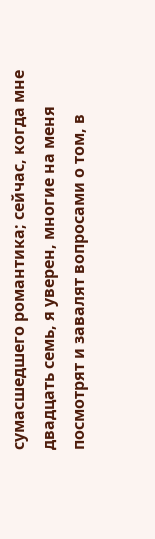сумасшедшего романтика; сейчас, когда мне двадцать семь, я уверен, многие на меня посмотрят и завалят вопросами о том, в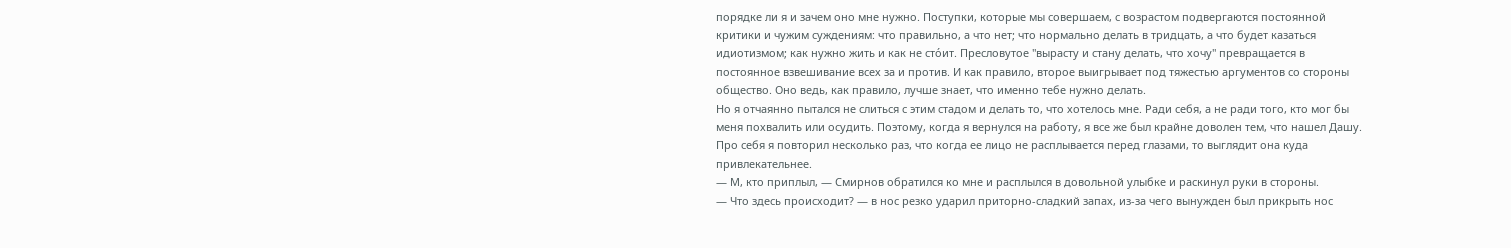порядке ли я и зачем оно мне нужно. Поступки, которые мы совершаем, с возрастом подвергаются постоянной критики и чужим суждениям: что правильно, а что нет; что нормально делать в тридцать, а что будет казаться идиотизмом; как нужно жить и как не сто́ит. Пресловутое "вырасту и стану делать, что хочу" превращается в постоянное взвешивание всех за и против. И как правило, второе выигрывает под тяжестью аргументов со стороны общество. Оно ведь, как правило, лучше знает, что именно тебе нужно делать.
Но я отчаянно пытался не слиться с этим стадом и делать то, что хотелось мне. Ради себя, а не ради того, кто мог бы меня похвалить или осудить. Поэтому, когда я вернулся на работу, я все же был крайне доволен тем, что нашел Дашу. Про себя я повторил несколько раз, что когда ее лицо не расплывается перед глазами, то выглядит она куда привлекательнее.
— М, кто приплыл, — Смирнов обратился ко мне и расплылся в довольной улыбке и раскинул руки в стороны.
— Что здесь происходит? — в нос резко ударил приторно-сладкий запах, из-за чего вынужден был прикрыть нос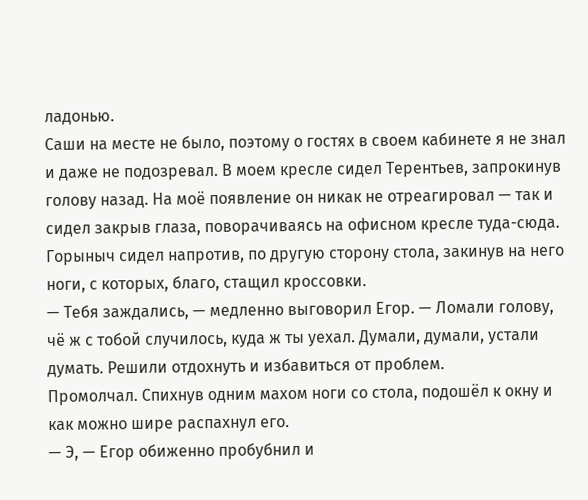ладонью.
Саши на месте не было, поэтому о гостях в своем кабинете я не знал и даже не подозревал. В моем кресле сидел Терентьев, запрокинув голову назад. На моё появление он никак не отреагировал — так и сидел закрыв глаза, поворачиваясь на офисном кресле туда-сюда. Горыныч сидел напротив, по другую сторону стола, закинув на него ноги, с которых, благо, стащил кроссовки.
— Тебя заждались, — медленно выговорил Егор. — Ломали голову, чё ж с тобой случилось, куда ж ты уехал. Думали, думали, устали думать. Решили отдохнуть и избавиться от проблем.
Промолчал. Спихнув одним махом ноги со стола, подошёл к окну и как можно шире распахнул его.
— Э, — Егор обиженно пробубнил и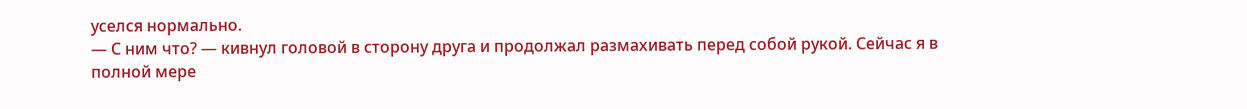уселся нормально.
— С ним что? — кивнул головой в сторону друга и продолжал размахивать перед собой рукой. Сейчас я в полной мере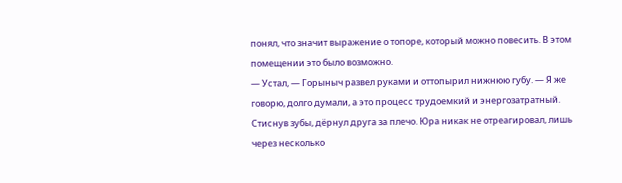понял, что значит выражение о топоре, который можно повесить. В этом помещении это было возможно.
— Устал, — Горыныч развел руками и оттопырил нижнюю губу. — Я же говорю, долго думали, а это процесс трудоемкий и энергозатратный.
Стиснув зубы, дёрнул друга за плечо. Юра никак не отреагировал, лишь через несколько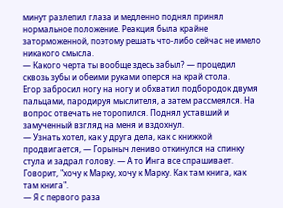минут разлепил глаза и медленно поднял принял нормальное положение. Реакция была крайне заторможенной, поэтому решать что-либо сейчас не имело никакого смысла.
— Какого черта ты вообще здесь забыл? — процедил сквозь зубы и обеими руками оперся на край стола.
Егор забросил ногу на ногу и обхватил подбородок двумя пальцами, пародируя мыслителя, а затем рассмеялся. На вопрос отвечать не торопился. Поднял уставший и замученный взгляд на меня и вздохнул.
— Узнать хотел, как у друга дела, как с книжкой продвигается, — Горыныч лениво откинулся на спинку стула и задрал голову. — А то Инга все спрашивает. Говорит, "хочу к Марку, хочу к Марку. Как там книга, как там книга".
— Я с первого раза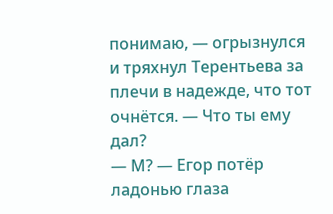понимаю, — огрызнулся и тряхнул Терентьева за плечи в надежде, что тот очнётся. — Что ты ему дал?
— М? — Егор потёр ладонью глаза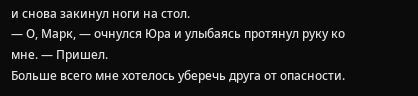и снова закинул ноги на стол.
— О, Марк, — очнулся Юра и улыбаясь протянул руку ко мне. — Пришел.
Больше всего мне хотелось уберечь друга от опасности.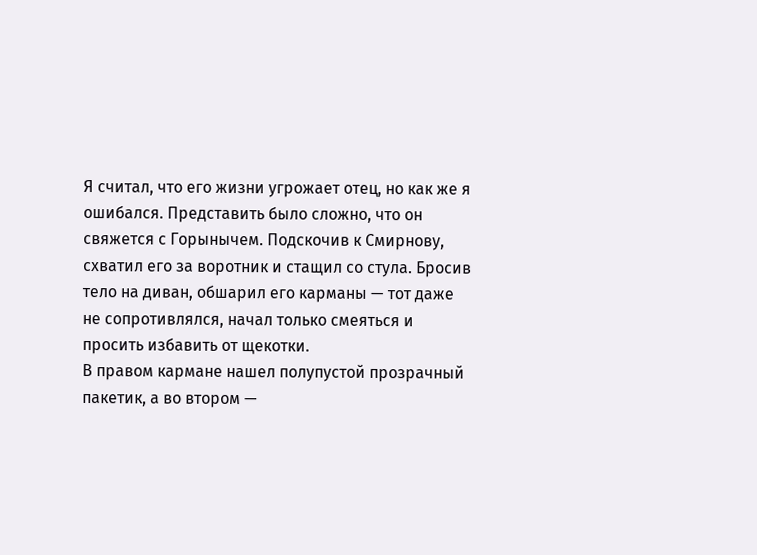Я считал, что его жизни угрожает отец, но как же я ошибался. Представить было сложно, что он свяжется с Горынычем. Подскочив к Смирнову, схватил его за воротник и стащил со стула. Бросив тело на диван, обшарил его карманы — тот даже не сопротивлялся, начал только смеяться и просить избавить от щекотки.
В правом кармане нашел полупустой прозрачный пакетик, а во втором —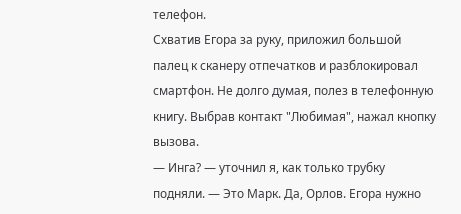телефон.
Схватив Егора за руку, приложил большой палец к сканеру отпечатков и разблокировал смартфон. Не долго думая, полез в телефонную книгу. Выбрав контакт "Любимая", нажал кнопку вызова.
— Инга? — уточнил я, как только трубку подняли. — Это Марк. Да, Орлов. Егора нужно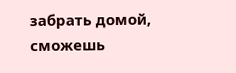забрать домой, сможешь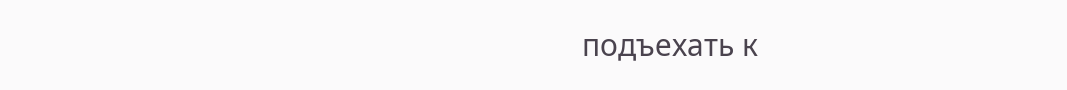подъехать к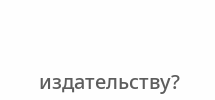издательству?